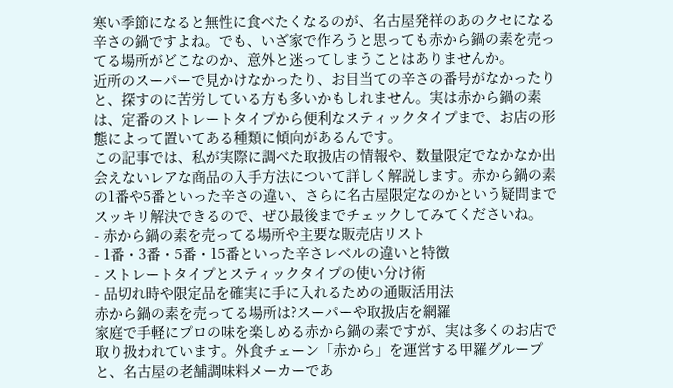寒い季節になると無性に食べたくなるのが、名古屋発祥のあのクセになる辛さの鍋ですよね。でも、いざ家で作ろうと思っても赤から鍋の素を売ってる場所がどこなのか、意外と迷ってしまうことはありませんか。
近所のスーパーで見かけなかったり、お目当ての辛さの番号がなかったりと、探すのに苦労している方も多いかもしれません。実は赤から鍋の素は、定番のストレートタイプから便利なスティックタイプまで、お店の形態によって置いてある種類に傾向があるんです。
この記事では、私が実際に調べた取扱店の情報や、数量限定でなかなか出会えないレアな商品の入手方法について詳しく解説します。赤から鍋の素の1番や5番といった辛さの違い、さらに名古屋限定なのかという疑問までスッキリ解決できるので、ぜひ最後までチェックしてみてくださいね。
- 赤から鍋の素を売ってる場所や主要な販売店リスト
- 1番・3番・5番・15番といった辛さレベルの違いと特徴
- ストレートタイプとスティックタイプの使い分け術
- 品切れ時や限定品を確実に手に入れるための通販活用法
赤から鍋の素を売ってる場所は?スーパーや取扱店を網羅
家庭で手軽にプロの味を楽しめる赤から鍋の素ですが、実は多くのお店で取り扱われています。外食チェーン「赤から」を運営する甲羅グループと、名古屋の老舗調味料メーカーであ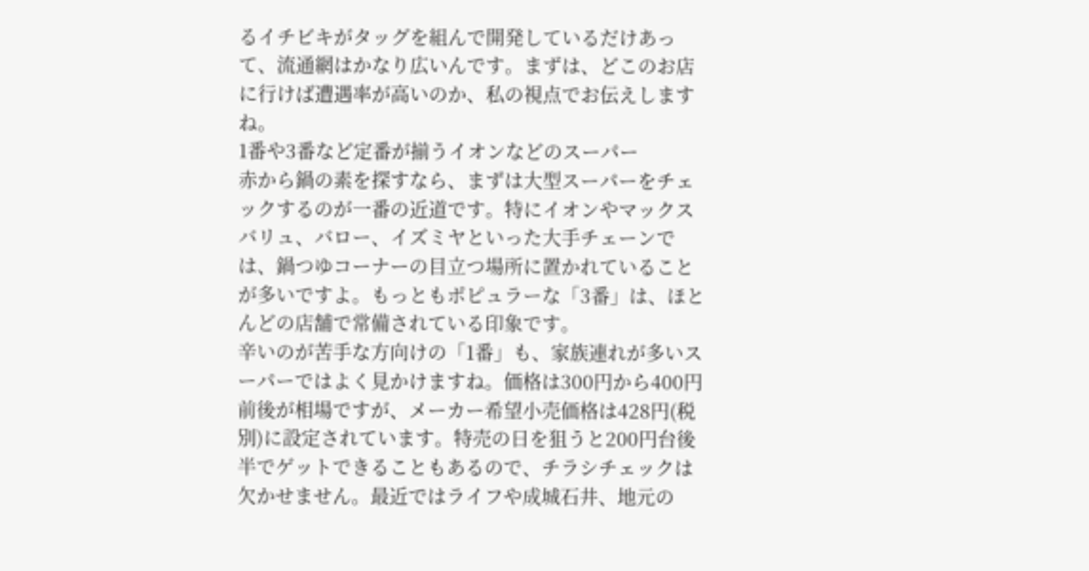るイチビキがタッグを組んで開発しているだけあって、流通網はかなり広いんです。まずは、どこのお店に行けば遭遇率が高いのか、私の視点でお伝えしますね。
1番や3番など定番が揃うイオンなどのスーパー
赤から鍋の素を探すなら、まずは大型スーパーをチェックするのが一番の近道です。特にイオンやマックスバリュ、バロー、イズミヤといった大手チェーンでは、鍋つゆコーナーの目立つ場所に置かれていることが多いですよ。もっともポピュラーな「3番」は、ほとんどの店舗で常備されている印象です。
辛いのが苦手な方向けの「1番」も、家族連れが多いスーパーではよく見かけますね。価格は300円から400円前後が相場ですが、メーカー希望小売価格は428円(税別)に設定されています。特売の日を狙うと200円台後半でゲットできることもあるので、チラシチェックは欠かせません。最近ではライフや成城石井、地元の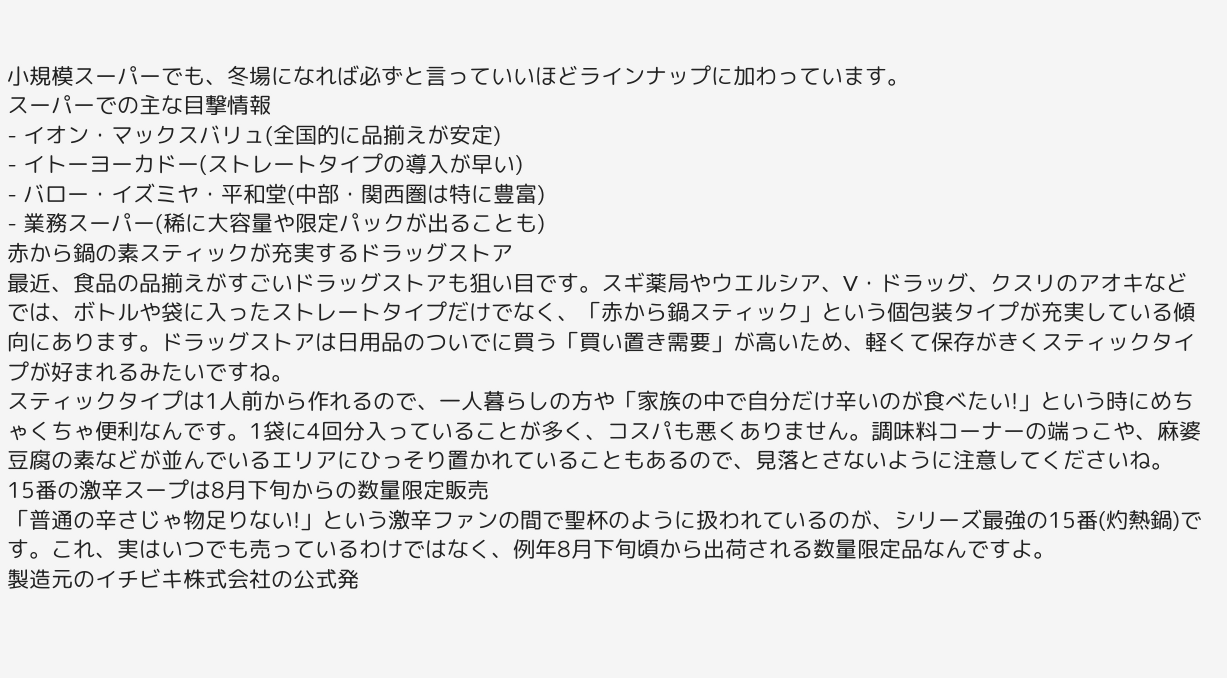小規模スーパーでも、冬場になれば必ずと言っていいほどラインナップに加わっています。
スーパーでの主な目撃情報
- イオン・マックスバリュ(全国的に品揃えが安定)
- イトーヨーカドー(ストレートタイプの導入が早い)
- バロー・イズミヤ・平和堂(中部・関西圏は特に豊富)
- 業務スーパー(稀に大容量や限定パックが出ることも)
赤から鍋の素スティックが充実するドラッグストア
最近、食品の品揃えがすごいドラッグストアも狙い目です。スギ薬局やウエルシア、V・ドラッグ、クスリのアオキなどでは、ボトルや袋に入ったストレートタイプだけでなく、「赤から鍋スティック」という個包装タイプが充実している傾向にあります。ドラッグストアは日用品のついでに買う「買い置き需要」が高いため、軽くて保存がきくスティックタイプが好まれるみたいですね。
スティックタイプは1人前から作れるので、一人暮らしの方や「家族の中で自分だけ辛いのが食べたい!」という時にめちゃくちゃ便利なんです。1袋に4回分入っていることが多く、コスパも悪くありません。調味料コーナーの端っこや、麻婆豆腐の素などが並んでいるエリアにひっそり置かれていることもあるので、見落とさないように注意してくださいね。
15番の激辛スープは8月下旬からの数量限定販売
「普通の辛さじゃ物足りない!」という激辛ファンの間で聖杯のように扱われているのが、シリーズ最強の15番(灼熱鍋)です。これ、実はいつでも売っているわけではなく、例年8月下旬頃から出荷される数量限定品なんですよ。
製造元のイチビキ株式会社の公式発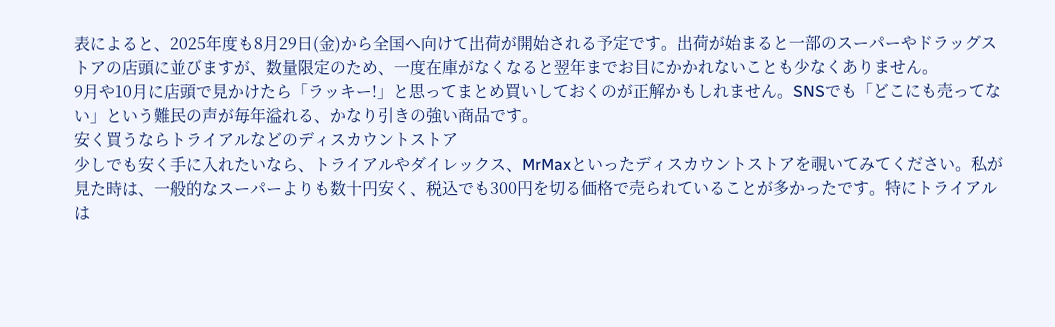表によると、2025年度も8月29日(金)から全国へ向けて出荷が開始される予定です。出荷が始まると一部のスーパーやドラッグストアの店頭に並びますが、数量限定のため、一度在庫がなくなると翌年までお目にかかれないことも少なくありません。
9月や10月に店頭で見かけたら「ラッキー!」と思ってまとめ買いしておくのが正解かもしれません。SNSでも「どこにも売ってない」という難民の声が毎年溢れる、かなり引きの強い商品です。
安く買うならトライアルなどのディスカウントストア
少しでも安く手に入れたいなら、トライアルやダイレックス、MrMaxといったディスカウントストアを覗いてみてください。私が見た時は、一般的なスーパーよりも数十円安く、税込でも300円を切る価格で売られていることが多かったです。特にトライアルは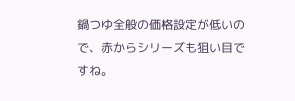鍋つゆ全般の価格設定が低いので、赤からシリーズも狙い目ですね。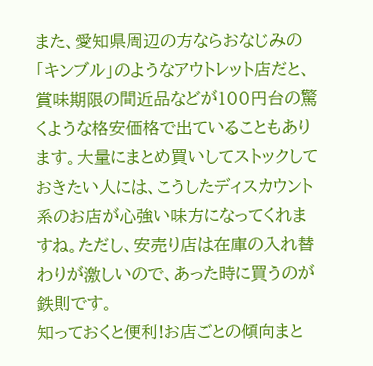また、愛知県周辺の方ならおなじみの「キンブル」のようなアウトレット店だと、賞味期限の間近品などが100円台の驚くような格安価格で出ていることもあります。大量にまとめ買いしてストックしておきたい人には、こうしたディスカウント系のお店が心強い味方になってくれますね。ただし、安売り店は在庫の入れ替わりが激しいので、あった時に買うのが鉄則です。
知っておくと便利!お店ごとの傾向まと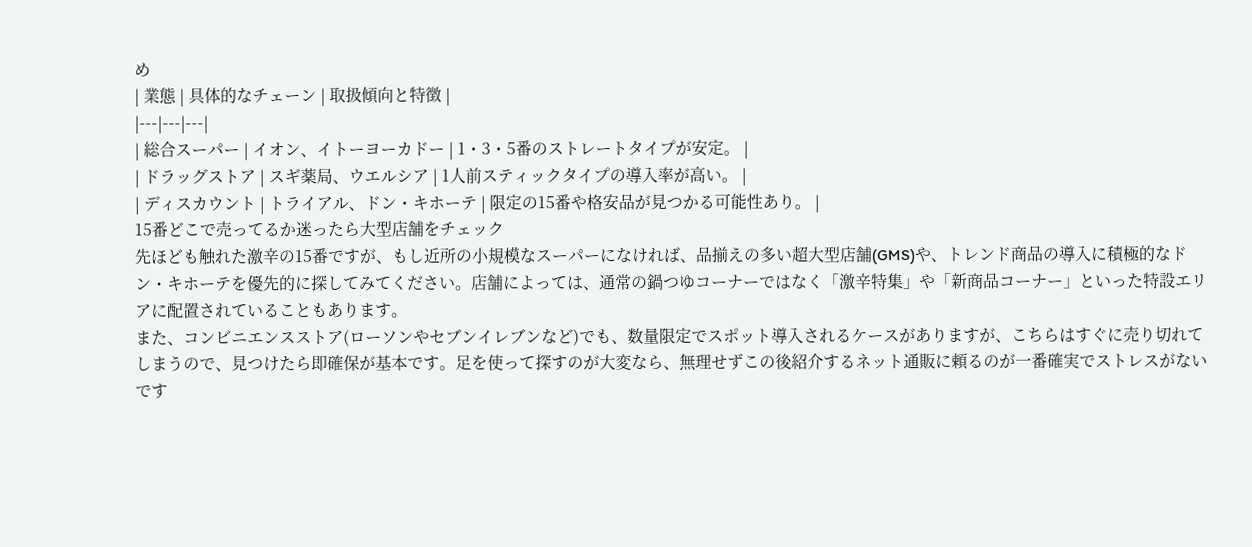め
| 業態 | 具体的なチェーン | 取扱傾向と特徴 |
|---|---|---|
| 総合スーパー | イオン、イトーヨーカドー | 1・3・5番のストレートタイプが安定。 |
| ドラッグストア | スギ薬局、ウエルシア | 1人前スティックタイプの導入率が高い。 |
| ディスカウント | トライアル、ドン・キホーテ | 限定の15番や格安品が見つかる可能性あり。 |
15番どこで売ってるか迷ったら大型店舗をチェック
先ほども触れた激辛の15番ですが、もし近所の小規模なスーパーになければ、品揃えの多い超大型店舗(GMS)や、トレンド商品の導入に積極的なドン・キホーテを優先的に探してみてください。店舗によっては、通常の鍋つゆコーナーではなく「激辛特集」や「新商品コーナー」といった特設エリアに配置されていることもあります。
また、コンビニエンスストア(ローソンやセブンイレブンなど)でも、数量限定でスポット導入されるケースがありますが、こちらはすぐに売り切れてしまうので、見つけたら即確保が基本です。足を使って探すのが大変なら、無理せずこの後紹介するネット通販に頼るのが一番確実でストレスがないです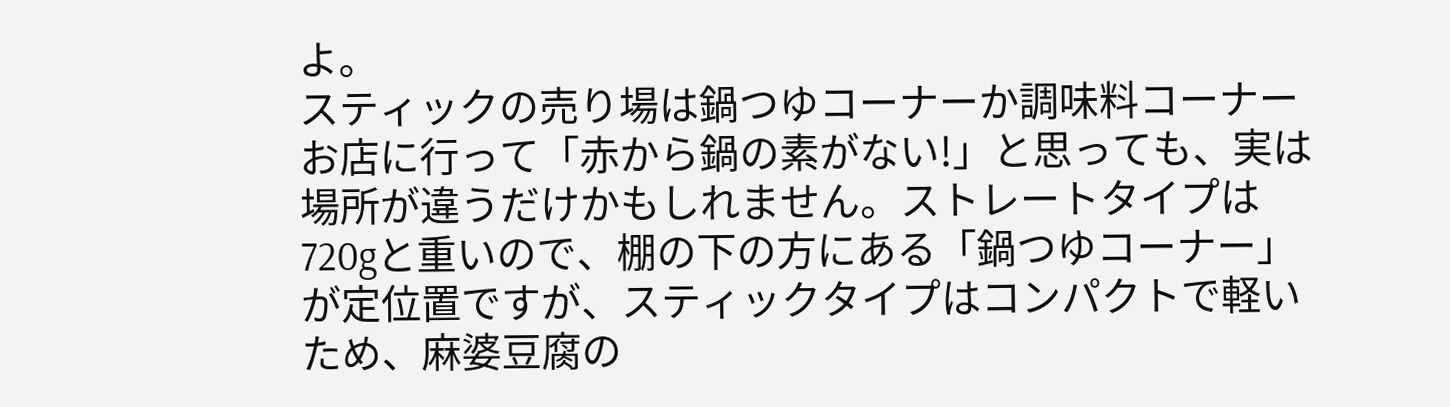よ。
スティックの売り場は鍋つゆコーナーか調味料コーナー
お店に行って「赤から鍋の素がない!」と思っても、実は場所が違うだけかもしれません。ストレートタイプは720gと重いので、棚の下の方にある「鍋つゆコーナー」が定位置ですが、スティックタイプはコンパクトで軽いため、麻婆豆腐の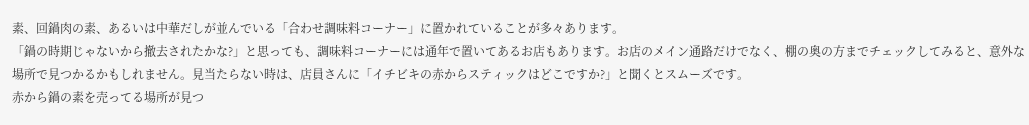素、回鍋肉の素、あるいは中華だしが並んでいる「合わせ調味料コーナー」に置かれていることが多々あります。
「鍋の時期じゃないから撤去されたかな?」と思っても、調味料コーナーには通年で置いてあるお店もあります。お店のメイン通路だけでなく、棚の奥の方までチェックしてみると、意外な場所で見つかるかもしれません。見当たらない時は、店員さんに「イチビキの赤からスティックはどこですか?」と聞くとスムーズです。
赤から鍋の素を売ってる場所が見つ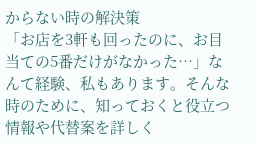からない時の解決策
「お店を3軒も回ったのに、お目当ての5番だけがなかった…」なんて経験、私もあります。そんな時のために、知っておくと役立つ情報や代替案を詳しく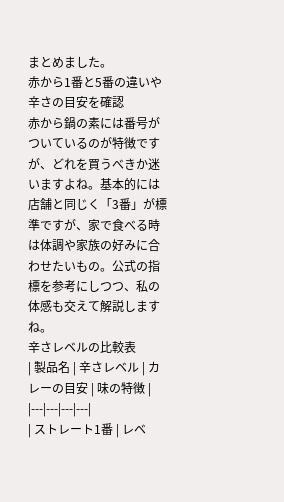まとめました。
赤から1番と5番の違いや辛さの目安を確認
赤から鍋の素には番号がついているのが特徴ですが、どれを買うべきか迷いますよね。基本的には店舗と同じく「3番」が標準ですが、家で食べる時は体調や家族の好みに合わせたいもの。公式の指標を参考にしつつ、私の体感も交えて解説しますね。
辛さレベルの比較表
| 製品名 | 辛さレベル | カレーの目安 | 味の特徴 |
|---|---|---|---|
| ストレート1番 | レベ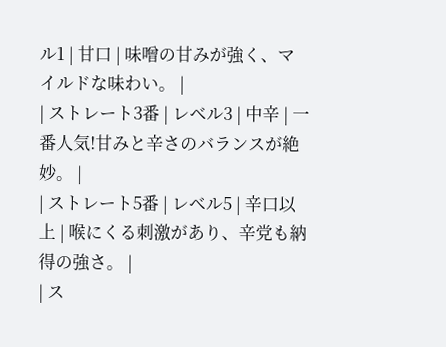ル1 | 甘口 | 味噌の甘みが強く、マイルドな味わい。 |
| ストレート3番 | レベル3 | 中辛 | 一番人気!甘みと辛さのバランスが絶妙。 |
| ストレート5番 | レベル5 | 辛口以上 | 喉にくる刺激があり、辛党も納得の強さ。 |
| ス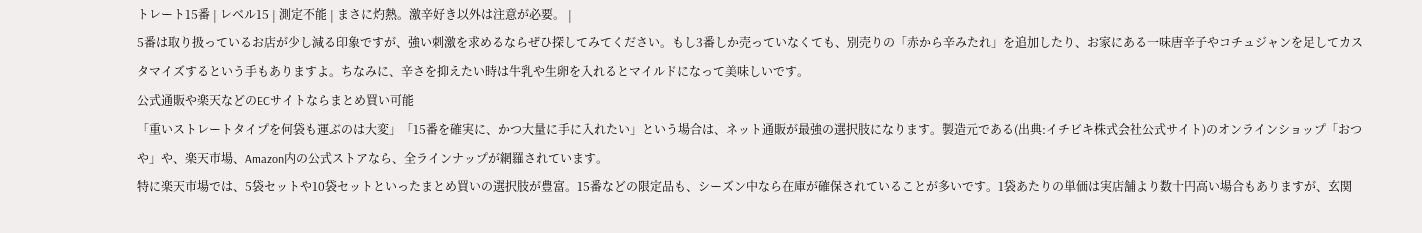トレート15番 | レベル15 | 測定不能 | まさに灼熱。激辛好き以外は注意が必要。 |
5番は取り扱っているお店が少し減る印象ですが、強い刺激を求めるならぜひ探してみてください。もし3番しか売っていなくても、別売りの「赤から辛みたれ」を追加したり、お家にある一味唐辛子やコチュジャンを足してカスタマイズするという手もありますよ。ちなみに、辛さを抑えたい時は牛乳や生卵を入れるとマイルドになって美味しいです。
公式通販や楽天などのECサイトならまとめ買い可能
「重いストレートタイプを何袋も運ぶのは大変」「15番を確実に、かつ大量に手に入れたい」という場合は、ネット通販が最強の選択肢になります。製造元である(出典:イチビキ株式会社公式サイト)のオンラインショップ「おつや」や、楽天市場、Amazon内の公式ストアなら、全ラインナップが網羅されています。
特に楽天市場では、5袋セットや10袋セットといったまとめ買いの選択肢が豊富。15番などの限定品も、シーズン中なら在庫が確保されていることが多いです。1袋あたりの単価は実店舗より数十円高い場合もありますが、玄関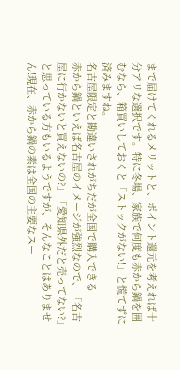まで届けてくれるメリットと、ポイント還元を考えれば十分アリな選択です。特に冬場、家族で何度も赤から鍋を囲むなら、箱買いしておくと「ストックがない!」と慌てずに済みますね。
名古屋限定と勘違いされがちだが全国で購入できる
赤から鍋といえば名古屋のイメージが強烈なので、「名古屋に行かないと買えないの?」「愛知県外だと売ってない?」と思っている方もいるようですが、そんなことはありません!現在、赤から鍋の素は全国の主要なスー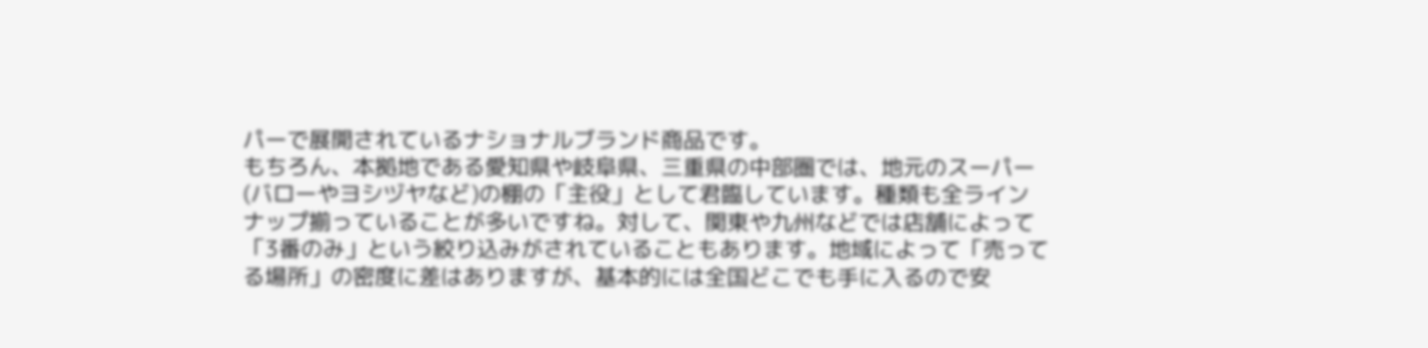パーで展開されているナショナルブランド商品です。
もちろん、本拠地である愛知県や岐阜県、三重県の中部圏では、地元のスーパー(バローやヨシヅヤなど)の棚の「主役」として君臨しています。種類も全ラインナップ揃っていることが多いですね。対して、関東や九州などでは店舗によって「3番のみ」という絞り込みがされていることもあります。地域によって「売ってる場所」の密度に差はありますが、基本的には全国どこでも手に入るので安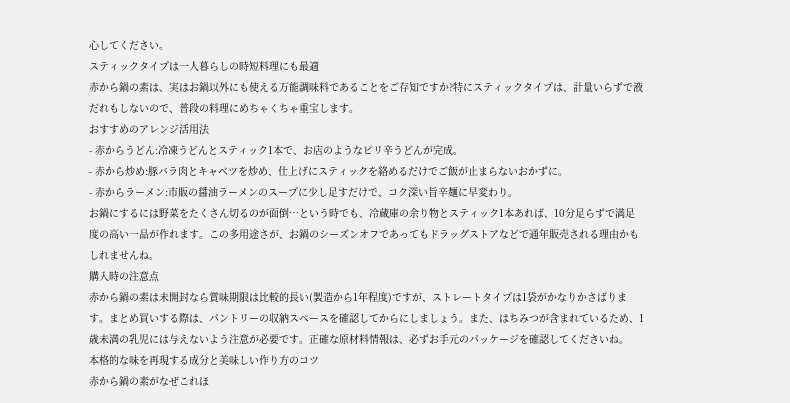心してください。
スティックタイプは一人暮らしの時短料理にも最適
赤から鍋の素は、実はお鍋以外にも使える万能調味料であることをご存知ですか?特にスティックタイプは、計量いらずで液だれもしないので、普段の料理にめちゃくちゃ重宝します。
おすすめのアレンジ活用法
- 赤からうどん:冷凍うどんとスティック1本で、お店のようなピリ辛うどんが完成。
- 赤から炒め:豚バラ肉とキャベツを炒め、仕上げにスティックを絡めるだけでご飯が止まらないおかずに。
- 赤からラーメン:市販の醤油ラーメンのスープに少し足すだけで、コク深い旨辛麺に早変わり。
お鍋にするには野菜をたくさん切るのが面倒…という時でも、冷蔵庫の余り物とスティック1本あれば、10分足らずで満足度の高い一品が作れます。この多用途さが、お鍋のシーズンオフであってもドラッグストアなどで通年販売される理由かもしれませんね。
購入時の注意点
赤から鍋の素は未開封なら賞味期限は比較的長い(製造から1年程度)ですが、ストレートタイプは1袋がかなりかさばります。まとめ買いする際は、パントリーの収納スペースを確認してからにしましょう。また、はちみつが含まれているため、1歳未満の乳児には与えないよう注意が必要です。正確な原材料情報は、必ずお手元のパッケージを確認してくださいね。
本格的な味を再現する成分と美味しい作り方のコツ
赤から鍋の素がなぜこれほ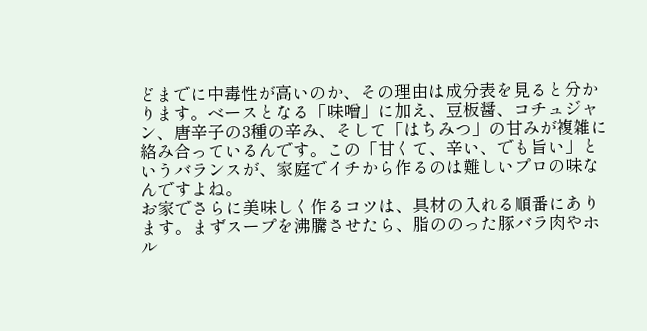どまでに中毒性が高いのか、その理由は成分表を見ると分かります。ベースとなる「味噌」に加え、豆板醤、コチュジャン、唐辛子の3種の辛み、そして「はちみつ」の甘みが複雑に絡み合っているんです。この「甘くて、辛い、でも旨い」というバランスが、家庭でイチから作るのは難しいプロの味なんですよね。
お家でさらに美味しく作るコツは、具材の入れる順番にあります。まずスープを沸騰させたら、脂ののった豚バラ肉やホル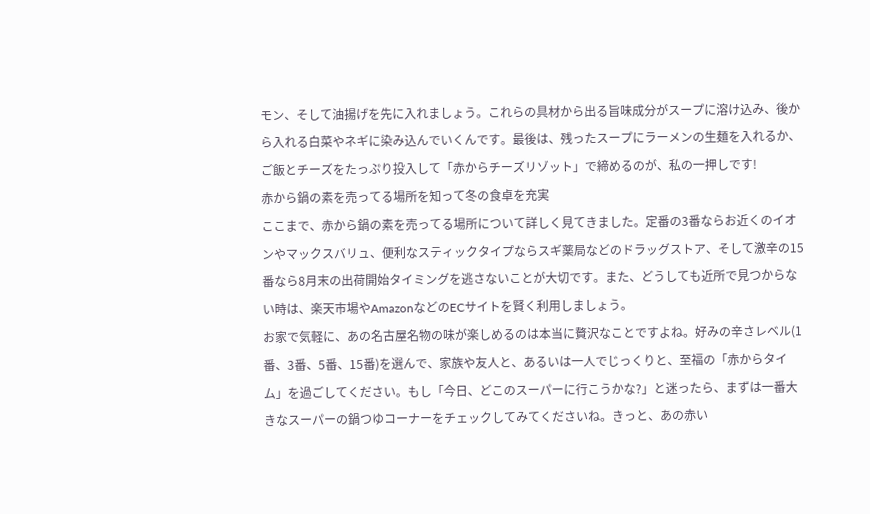モン、そして油揚げを先に入れましょう。これらの具材から出る旨味成分がスープに溶け込み、後から入れる白菜やネギに染み込んでいくんです。最後は、残ったスープにラーメンの生麺を入れるか、ご飯とチーズをたっぷり投入して「赤からチーズリゾット」で締めるのが、私の一押しです!
赤から鍋の素を売ってる場所を知って冬の食卓を充実
ここまで、赤から鍋の素を売ってる場所について詳しく見てきました。定番の3番ならお近くのイオンやマックスバリュ、便利なスティックタイプならスギ薬局などのドラッグストア、そして激辛の15番なら8月末の出荷開始タイミングを逃さないことが大切です。また、どうしても近所で見つからない時は、楽天市場やAmazonなどのECサイトを賢く利用しましょう。
お家で気軽に、あの名古屋名物の味が楽しめるのは本当に贅沢なことですよね。好みの辛さレベル(1番、3番、5番、15番)を選んで、家族や友人と、あるいは一人でじっくりと、至福の「赤からタイム」を過ごしてください。もし「今日、どこのスーパーに行こうかな?」と迷ったら、まずは一番大きなスーパーの鍋つゆコーナーをチェックしてみてくださいね。きっと、あの赤い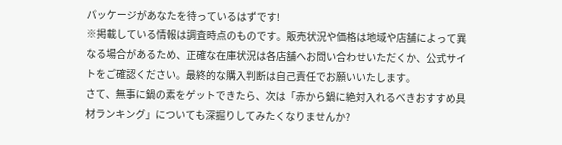パッケージがあなたを待っているはずです!
※掲載している情報は調査時点のものです。販売状況や価格は地域や店舗によって異なる場合があるため、正確な在庫状況は各店舗へお問い合わせいただくか、公式サイトをご確認ください。最終的な購入判断は自己責任でお願いいたします。
さて、無事に鍋の素をゲットできたら、次は「赤から鍋に絶対入れるべきおすすめ具材ランキング」についても深掘りしてみたくなりませんか?